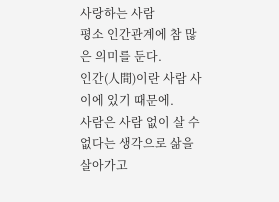사랑하는 사람
평소 인간관계에 참 많은 의미를 둔다.
인간(人間)이란 사람 사이에 있기 때문에.
사람은 사람 없이 살 수 없다는 생각으로 삶을 살아가고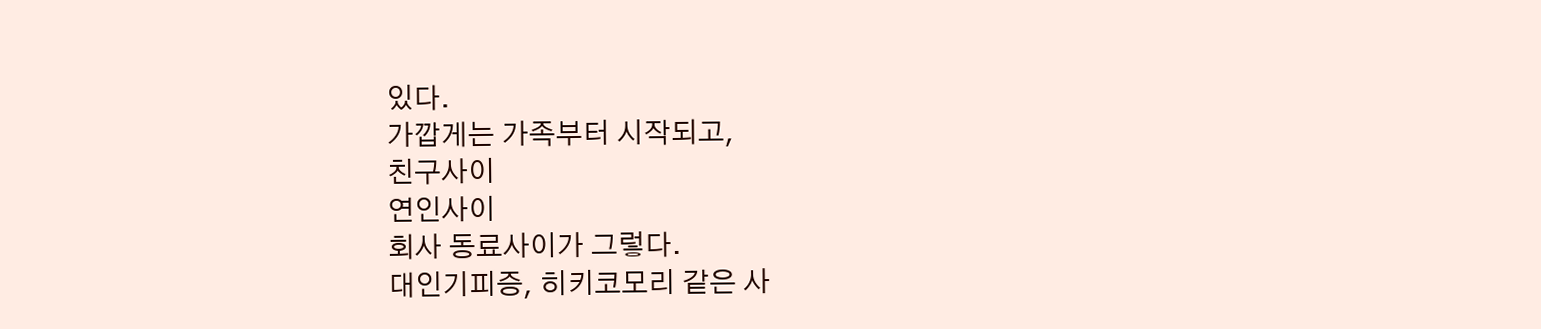있다.
가깝게는 가족부터 시작되고,
친구사이
연인사이
회사 동료사이가 그렇다.
대인기피증, 히키코모리 같은 사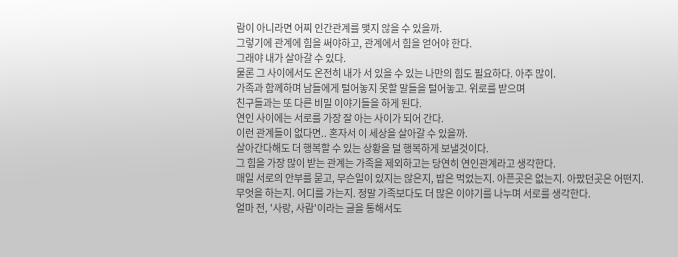람이 아니라면 어찌 인간관계를 맺지 않을 수 있을까.
그렇기에 관계에 힘을 써야하고, 관계에서 힘을 얻어야 한다.
그래야 내가 살아갈 수 있다.
물론 그 사이에서도 온전히 내가 서 있을 수 있는 나만의 힘도 필요하다. 아주 많이.
가족과 함께하며 남들에게 털어놓지 못할 말들을 털어놓고. 위로를 받으며
친구들과는 또 다른 비밀 이야기들을 하게 된다.
연인 사이에는 서로를 가장 잘 아는 사이가 되어 간다.
이런 관계들이 없다면.. 혼자서 이 세상을 살아갈 수 있을까.
살아간다해도 더 행복할 수 있는 상황을 덜 행복하게 보낼것이다.
그 힘을 가장 많이 받는 관계는 가족을 제외하고는 당연히 연인관계라고 생각한다.
매일 서로의 안부를 묻고, 무슨일이 있지는 않은지, 밥은 먹었는지. 아픈곳은 없는지. 아팠던곳은 어떤지.
무엇을 하는지. 어디를 가는지. 정말 가족보다도 더 많은 이야기를 나누며 서로를 생각한다.
얼마 전, '사랑, 사람'이라는 글을 통해서도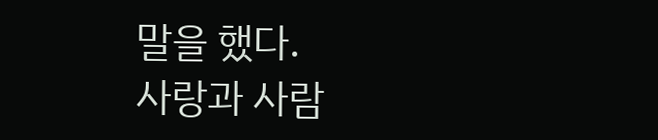말을 했다.
사랑과 사람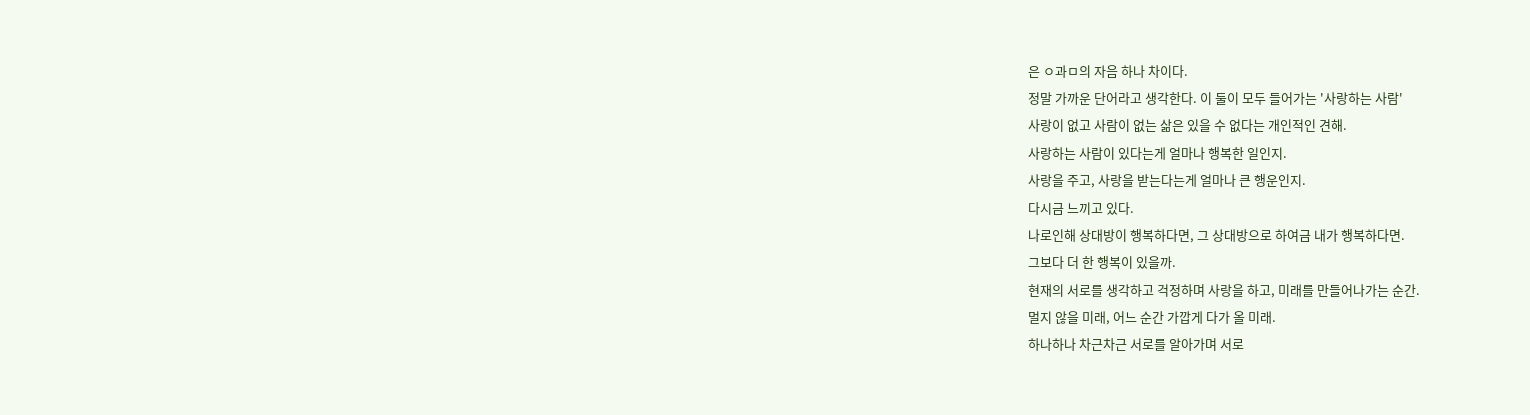은 ㅇ과ㅁ의 자음 하나 차이다.
정말 가까운 단어라고 생각한다. 이 둘이 모두 들어가는 '사랑하는 사람'
사랑이 없고 사람이 없는 삶은 있을 수 없다는 개인적인 견해.
사랑하는 사람이 있다는게 얼마나 행복한 일인지.
사랑을 주고, 사랑을 받는다는게 얼마나 큰 행운인지.
다시금 느끼고 있다.
나로인해 상대방이 행복하다면, 그 상대방으로 하여금 내가 행복하다면.
그보다 더 한 행복이 있을까.
현재의 서로를 생각하고 걱정하며 사랑을 하고, 미래를 만들어나가는 순간.
멀지 않을 미래, 어느 순간 가깝게 다가 올 미래.
하나하나 차근차근 서로를 알아가며 서로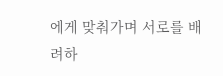에게 맞춰가며 서로를 배려하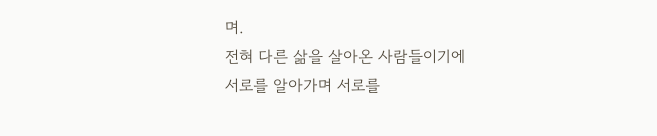며.
전혀 다른 삶을 살아온 사람들이기에
서로를 알아가며 서로를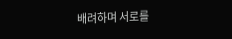배려하며 서로를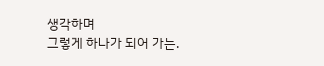생각하며
그렇게 하나가 되어 가는.